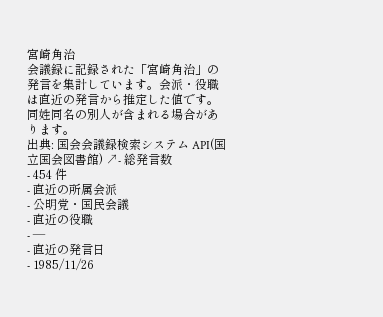宮崎角治
会議録に記録された「宮崎角治」の発言を集計しています。会派・役職は直近の発言から推定した値です。同姓同名の別人が含まれる場合があります。
出典: 国会会議録検索システム API(国立国会図書館) ↗- 総発言数
- 454 件
- 直近の所属会派
- 公明党・国民会議
- 直近の役職
- —
- 直近の発言日
- 1985/11/26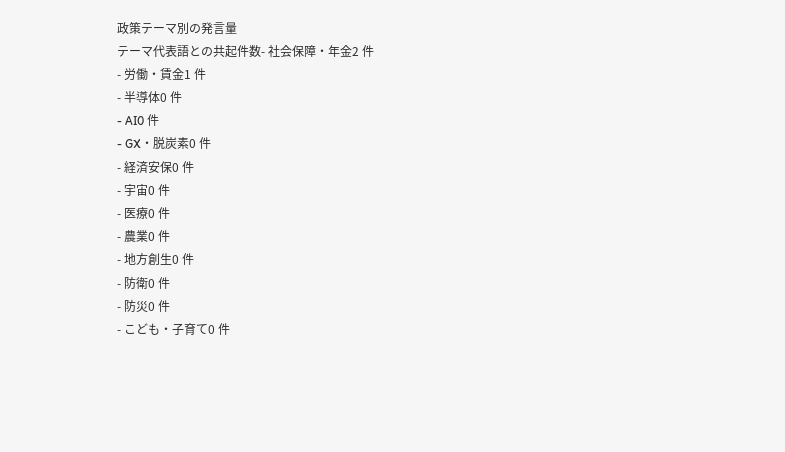政策テーマ別の発言量
テーマ代表語との共起件数- 社会保障・年金2 件
- 労働・賃金1 件
- 半導体0 件
- AI0 件
- GX・脱炭素0 件
- 経済安保0 件
- 宇宙0 件
- 医療0 件
- 農業0 件
- 地方創生0 件
- 防衛0 件
- 防災0 件
- こども・子育て0 件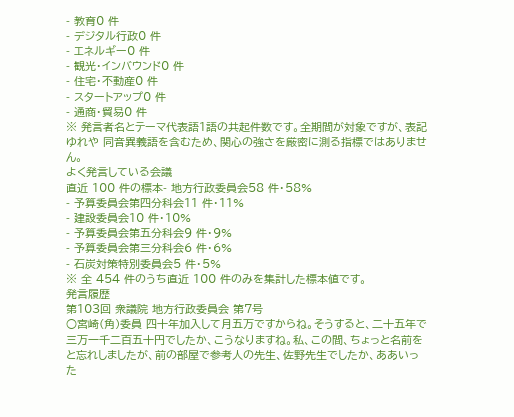- 教育0 件
- デジタル行政0 件
- エネルギー0 件
- 観光・インバウンド0 件
- 住宅・不動産0 件
- スタートアップ0 件
- 通商・貿易0 件
※ 発言者名とテーマ代表語1語の共起件数です。全期間が対象ですが、表記ゆれや 同音異義語を含むため、関心の強さを厳密に測る指標ではありません。
よく発言している会議
直近 100 件の標本- 地方行政委員会58 件・58%
- 予算委員会第四分科会11 件・11%
- 建設委員会10 件・10%
- 予算委員会第五分科会9 件・9%
- 予算委員会第三分科会6 件・6%
- 石炭対策特別委員会5 件・5%
※ 全 454 件のうち直近 100 件のみを集計した標本値です。
発言履歴
第103回 衆議院 地方行政委員会 第7号
○宮崎(角)委員 四十年加入して月五万ですからね。そうすると、二十五年で三万一千二百五十円でしたか、こうなりますね。私、この間、ちょっと名前をと忘れしましたが、前の部屋で参考人の先生、佐野先生でしたか、ああいった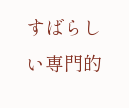すばらしい専門的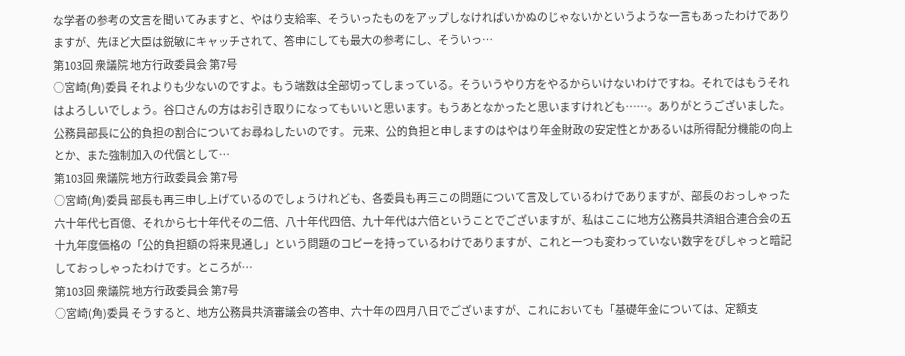な学者の参考の文言を聞いてみますと、やはり支給率、そういったものをアップしなければいかぬのじゃないかというような一言もあったわけでありますが、先ほど大臣は鋭敏にキャッチされて、答申にしても最大の参考にし、そういっ…
第103回 衆議院 地方行政委員会 第7号
○宮崎(角)委員 それよりも少ないのですよ。もう端数は全部切ってしまっている。そういうやり方をやるからいけないわけですね。それではもうそれはよろしいでしょう。谷口さんの方はお引き取りになってもいいと思います。もうあとなかったと思いますけれども……。ありがとうございました。 公務員部長に公的負担の割合についてお尋ねしたいのです。 元来、公的負担と申しますのはやはり年金財政の安定性とかあるいは所得配分機能の向上とか、また強制加入の代償として…
第103回 衆議院 地方行政委員会 第7号
○宮崎(角)委員 部長も再三申し上げているのでしょうけれども、各委員も再三この問題について言及しているわけでありますが、部長のおっしゃった六十年代七百億、それから七十年代その二倍、八十年代四倍、九十年代は六倍ということでございますが、私はここに地方公務員共済組合連合会の五十九年度価格の「公的負担額の将来見通し」という問題のコピーを持っているわけでありますが、これと一つも変わっていない数字をぴしゃっと暗記しておっしゃったわけです。ところが…
第103回 衆議院 地方行政委員会 第7号
○宮崎(角)委員 そうすると、地方公務員共済審議会の答申、六十年の四月八日でございますが、これにおいても「基礎年金については、定額支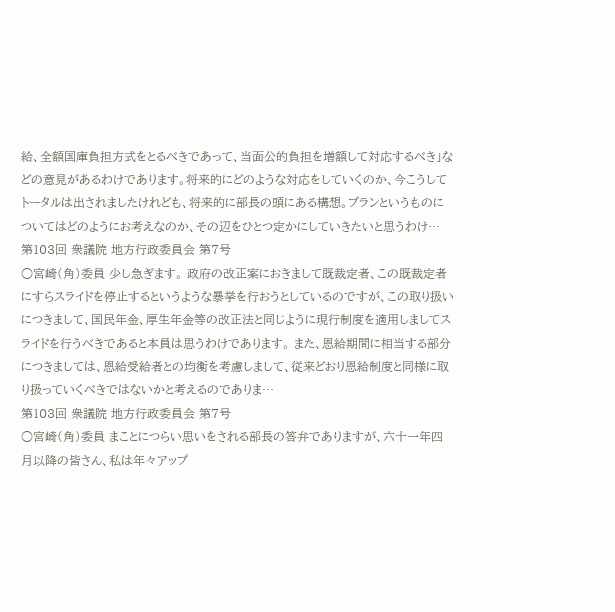給、全額国庫負担方式をとるべきであって、当面公的負担を増額して対応するべき」などの意見があるわけであります。将来的にどのような対応をしていくのか、今こうしてトータルは出されましたけれども、将来的に部長の頭にある構想。プランというものについてはどのようにお考えなのか、その辺をひとつ定かにしていきたいと思うわけ…
第103回 衆議院 地方行政委員会 第7号
○宮崎(角)委員 少し急ぎます。 政府の改正案におきまして既裁定者、この既裁定者にすらスライドを停止するというような暴挙を行おうとしているのですが、この取り扱いにつきまして、国民年金、厚生年金等の改正法と同じように現行制度を適用しましてスライドを行うべきであると本員は思うわけであります。 また、恩給期間に相当する部分につきましては、恩給受給者との均衡を考慮しまして、従来どおり恩給制度と同様に取り扱っていくべきではないかと考えるのでありま…
第103回 衆議院 地方行政委員会 第7号
○宮崎(角)委員 まことにつらい思いをされる部長の答弁でありますが、六十一年四月以降の皆さん、私は年々アップ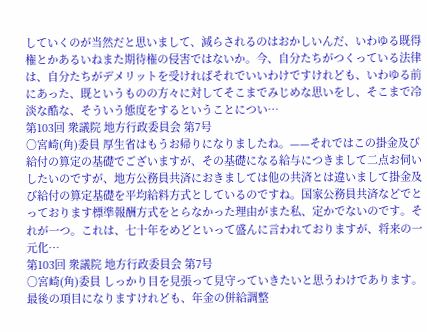していくのが当然だと思いまして、減らされるのはおかしいんだ、いわゆる既得権とかあるいねまた期待権の侵害ではないか。今、自分たちがつくっている法律は、自分たちがデメリットを受ければそれでいいわけですけれども、いわゆる前にあった、既というものの方々に対してそこまでみじめな思いをし、そこまで冷淡な酷な、そういう態度をするということについ…
第103回 衆議院 地方行政委員会 第7号
○宮崎(角)委員 厚生省はもうお帰りになりましたね。——それではこの掛金及び給付の算定の基礎でございますが、その基礎になる給与につきまして二点お伺いしたいのですが、地方公務員共済におきましては他の共済とは違いまして掛金及び給付の算定基礎を平均給料方式としているのですね。国家公務員共済などでとっております標準報酬方式をとらなかった理由がまた私、定かでないのです。それが一つ。これは、七十年をめどといって盛んに言われておりますが、将来の一元化…
第103回 衆議院 地方行政委員会 第7号
○宮崎(角)委員 しっかり目を見張って見守っていきたいと思うわけであります。 最後の項目になりますけれども、年金の併給調整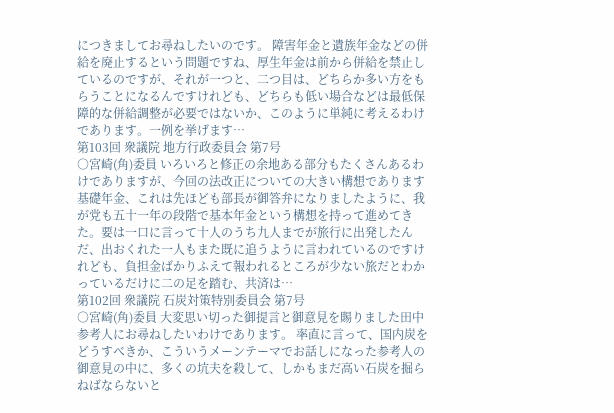につきましてお尋ねしたいのです。 障害年金と遺族年金などの併給を廃止するという問題ですね、厚生年金は前から併給を禁止しているのですが、それが一つと、二つ目は、どちらか多い方をもらうことになるんですけれども、どちらも低い場合などは最低保障的な併給調整が必要ではないか、このように単純に考えるわけであります。一例を挙げます…
第103回 衆議院 地方行政委員会 第7号
○宮崎(角)委員 いろいろと修正の余地ある部分もたくさんあるわけでありますが、今回の法改正についての大きい構想であります基礎年金、これは先ほども部長が御答弁になりましたように、我が党も五十一年の段階で基本年金という構想を持って進めてきた。要は一口に言って十人のうち九人までが旅行に出発したんだ、出おくれた一人もまた既に追うように言われているのですけれども、負担金ばかりふえて報われるところが少ない旅だとわかっているだけに二の足を踏む、共済は…
第102回 衆議院 石炭対策特別委員会 第7号
○宮崎(角)委員 大変思い切った御提言と御意見を賜りました田中参考人にお尋ねしたいわけであります。 率直に言って、国内炭をどうすべきか、こういうメーンテーマでお話しになった参考人の御意見の中に、多くの坑夫を殺して、しかもまだ高い石炭を掘らねばならないと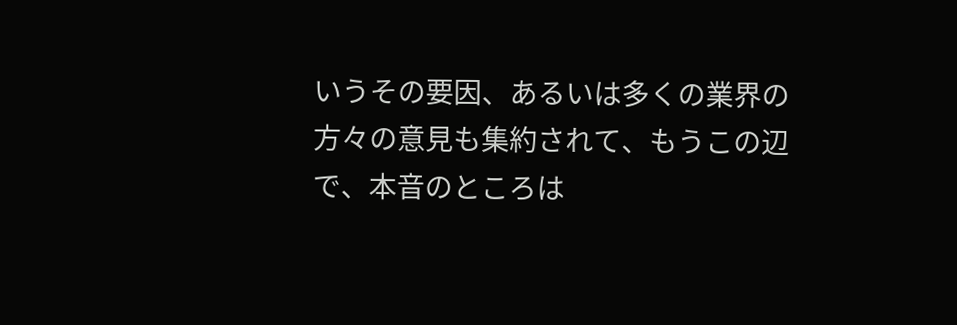いうその要因、あるいは多くの業界の方々の意見も集約されて、もうこの辺で、本音のところは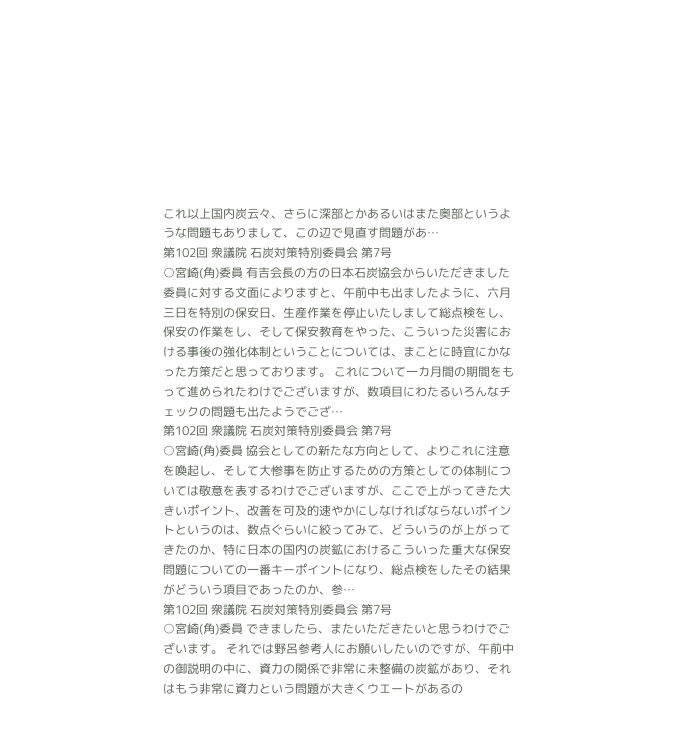これ以上国内炭云々、さらに深部とかあるいはまた奥部というような問題もありまして、この辺で見直す問題があ…
第102回 衆議院 石炭対策特別委員会 第7号
○宮崎(角)委員 有吉会長の方の日本石炭協会からいただきました委員に対する文面によりますと、午前中も出ましたように、六月三日を特別の保安日、生産作業を停止いたしまして総点検をし、保安の作業をし、そして保安教育をやった、こういった災害における事後の強化体制ということについては、まことに時宜にかなった方策だと思っております。 これについて一カ月間の期間をもって進められたわけでございますが、数項目にわたるいろんなチェックの問題も出たようでござ…
第102回 衆議院 石炭対策特別委員会 第7号
○宮崎(角)委員 協会としての新たな方向として、よりこれに注意を喚起し、そして大惨事を防止するための方策としての体制については敬意を表するわけでございますが、ここで上がってきた大きいポイント、改善を可及的速やかにしなければならないポイントというのは、数点ぐらいに絞ってみて、どういうのが上がってきたのか、特に日本の国内の炭鉱におけるこういった重大な保安問題についての一番キーポイントになり、総点検をしたその結果がどういう項目であったのか、参…
第102回 衆議院 石炭対策特別委員会 第7号
○宮崎(角)委員 できましたら、またいただきたいと思うわけでございます。 それでは野呂参考人にお願いしたいのですが、午前中の御説明の中に、資力の関係で非常に未整備の炭鉱があり、それはもう非常に資力という問題が大きくウエートがあるの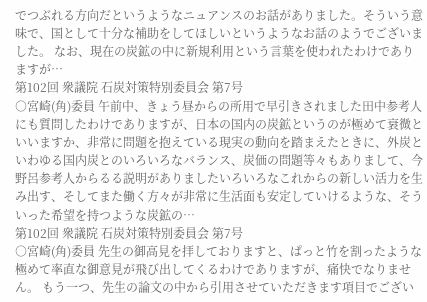でつぶれる方向だというようなニュアンスのお話がありました。そういう意味で、国として十分な補助をしてほしいというようなお話のようでございました。 なお、現在の炭鉱の中に新規利用という言葉を使われたわけでありますが…
第102回 衆議院 石炭対策特別委員会 第7号
○宮崎(角)委員 午前中、きょう昼からの所用で早引きされました田中参考人にも質問したわけでありますが、日本の国内の炭鉱というのが極めて衰微といいますか、非常に問題を抱えている現実の動向を踏まえたときに、外炭といわゆる国内炭とのいろいろなバランス、炭価の問題等々もありまして、今野呂参考人からるる説明がありましたいろいろなこれからの新しい活力を生み出す、そしてまた働く方々が非常に生活面も安定していけるような、そういった希望を持つような炭鉱の…
第102回 衆議院 石炭対策特別委員会 第7号
○宮崎(角)委員 先生の御高見を拝しておりますと、ぱっと竹を割ったような極めて率直な御意見が飛び出してくるわけでありますが、痛快でなりません。 もう一つ、先生の論文の中から引用させていただきます項目でござい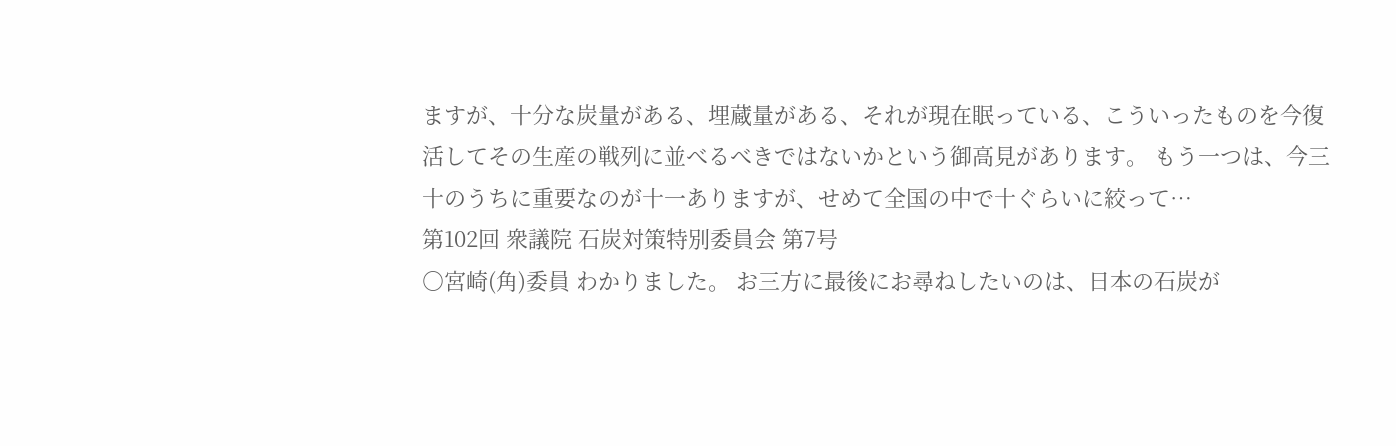ますが、十分な炭量がある、埋蔵量がある、それが現在眠っている、こういったものを今復活してその生産の戦列に並べるべきではないかという御高見があります。 もう一つは、今三十のうちに重要なのが十一ありますが、せめて全国の中で十ぐらいに絞って…
第102回 衆議院 石炭対策特別委員会 第7号
○宮崎(角)委員 わかりました。 お三方に最後にお尋ねしたいのは、日本の石炭が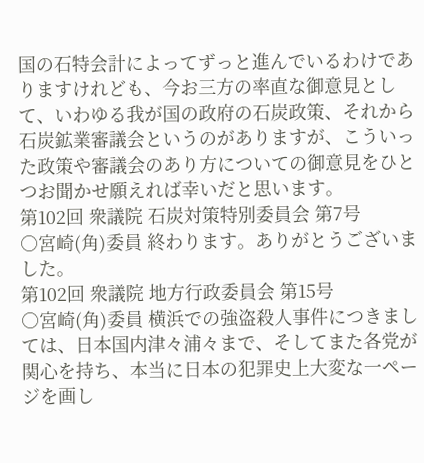国の石特会計によってずっと進んでいるわけでありますけれども、今お三方の率直な御意見として、いわゆる我が国の政府の石炭政策、それから石炭鉱業審議会というのがありますが、こういった政策や審議会のあり方についての御意見をひとつお聞かせ願えれば幸いだと思います。
第102回 衆議院 石炭対策特別委員会 第7号
○宮崎(角)委員 終わります。ありがとうございました。
第102回 衆議院 地方行政委員会 第15号
○宮崎(角)委員 横浜での強盗殺人事件につきましては、日本国内津々浦々まで、そしてまた各党が関心を持ち、本当に日本の犯罪史上大変な一ページを画し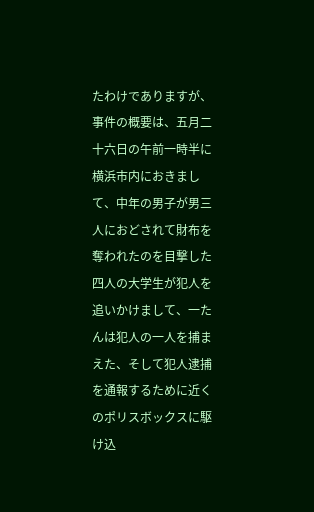たわけでありますが、事件の概要は、五月二十六日の午前一時半に横浜市内におきまして、中年の男子が男三人におどされて財布を奪われたのを目撃した四人の大学生が犯人を追いかけまして、一たんは犯人の一人を捕まえた、そして犯人逮捕を通報するために近くのポリスボックスに駆け込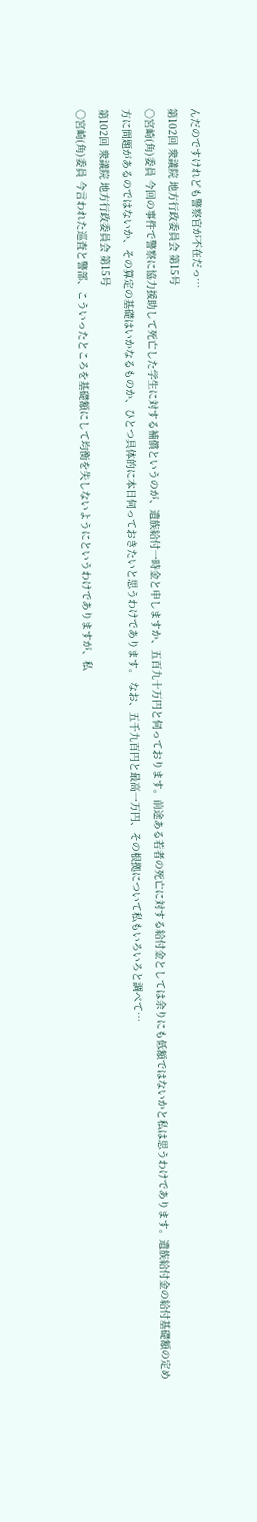んだのですけれども警察官が不在だっ…
第102回 衆議院 地方行政委員会 第15号
○宮崎(角)委員 今回の事件で警察に協力援助して死亡した学生に対する補償というのが、遺族給付一時金と申しますか、五百九十万円と伺っております。前途ある若者の死亡に対する給付金としては余りにも低額ではないかと私は思うわけであります。遺族給付金の給付基礎額の定め方に問題があるのではないか、その算定の基礎はいかなるものか、ひとつ具体的に本日伺っておきたいと思うわけであります。 なお、五千九百円と最高一万円、その根拠について私もいろいろと調べて…
第102回 衆議院 地方行政委員会 第15号
○宮崎(角)委員 今言われた巡査と警部、こういったところを基礎額にして均衡を失しないようにというわけでありますが、私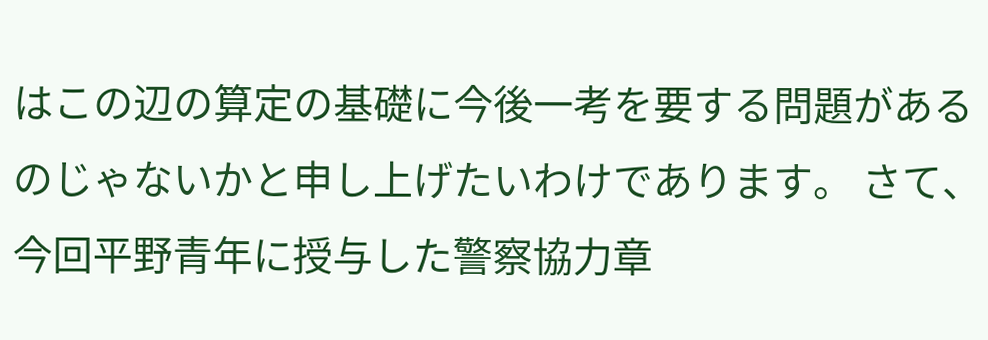はこの辺の算定の基礎に今後一考を要する問題があるのじゃないかと申し上げたいわけであります。 さて、今回平野青年に授与した警察協力章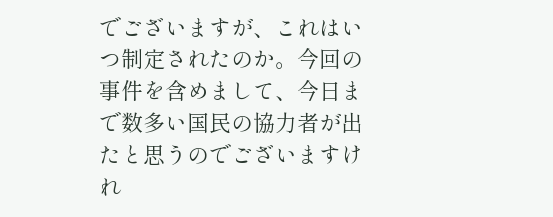でございますが、これはいつ制定されたのか。今回の事件を含めまして、今日まで数多い国民の協力者が出たと思うのでございますけれ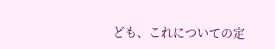ども、これについての定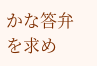かな答弁を求め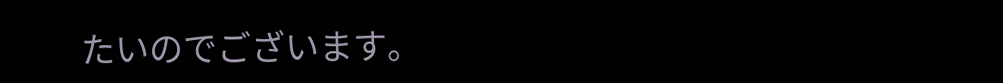たいのでございます。